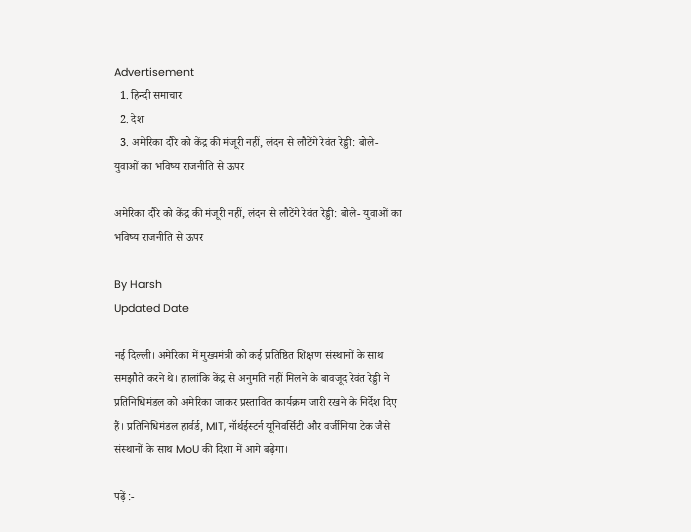Advertisement
  1. हिन्दी समाचार
  2. देश
  3. अमेरिका दौरे को केंद्र की मंजूरी नहीं, लंदन से लौटेंगे रेवंत रेड्डी: बोले- युवाओं का भविष्य राजनीति से ऊपर

अमेरिका दौरे को केंद्र की मंजूरी नहीं, लंदन से लौटेंगे रेवंत रेड्डी: बोले- युवाओं का भविष्य राजनीति से ऊपर

By Harsh
Updated Date

नई दिल्ली। अमेरिका में मुख्यमंत्री को कई प्रतिष्ठित शिक्षण संस्थानों के साथ समझौते करने थे। हालांकि केंद्र से अनुमति नहीं मिलने के बावजूद रेवंत रेड्डी ने प्रतिनिधिमंडल को अमेरिका जाकर प्रस्तावित कार्यक्रम जारी रखने के निर्देश दिए हैं। प्रतिनिधिमंडल हार्वर्ड, MIT, नॉर्थईस्टर्न यूनिवर्सिटी और वर्जीनिया टेक जैसे संस्थानों के साथ MoU की दिशा में आगे बढ़ेगा।

पढ़ें :-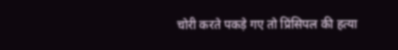चोरी करते पकड़े गए तो प्रिंसिपल की हत्या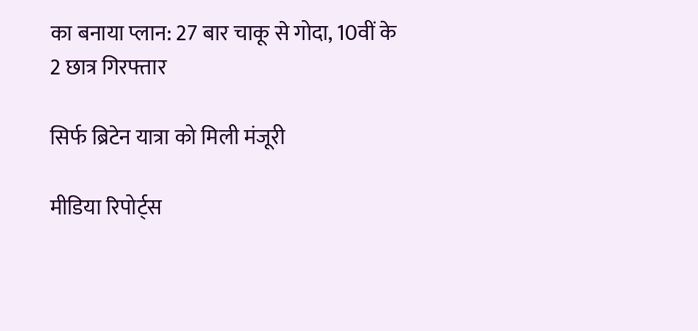का बनाया प्लान: 27 बार चाकू से गोदा, 10वीं के 2 छात्र गिरफ्तार

सिर्फ ब्रिटेन यात्रा को मिली मंजूरी

मीडिया रिपोर्ट्स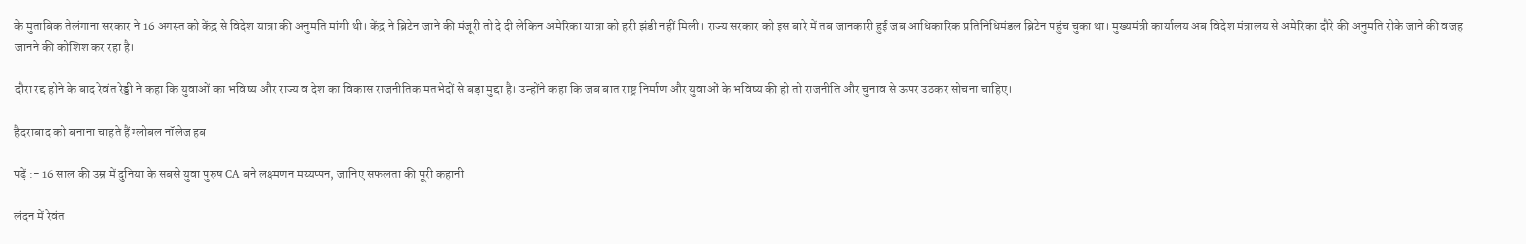के मुताबिक तेलंगाना सरकार ने 16 अगस्त को केंद्र से विदेश यात्रा की अनुमति मांगी थी। केंद्र ने ब्रिटेन जाने की मंजूरी तो दे दी लेकिन अमेरिका यात्रा को हरी झंडी नहीं मिली। राज्य सरकार को इस बारे में तब जानकारी हुई जब आधिकारिक प्रतिनिधिमंडल ब्रिटेन पहुंच चुका था। मुख्यमंत्री कार्यालय अब विदेश मंत्रालय से अमेरिका दौरे की अनुमति रोके जाने की वजह जानने की कोशिश कर रहा है।

दौरा रद्द होने के बाद रेवंत रेड्डी ने कहा कि युवाओं का भविष्य और राज्य व देश का विकास राजनीतिक मतभेदों से बड़ा मुद्दा है। उन्होंने कहा कि जब बात राष्ट्र निर्माण और युवाओं के भविष्य की हो तो राजनीति और चुनाव से ऊपर उठकर सोचना चाहिए।

हैदराबाद को बनाना चाहते हैं ग्लोबल नॉलेज हब

पढ़ें :- 16 साल की उम्र में दुनिया के सबसे युवा पुरुष CA बने लक्ष्मणन मय्यप्पन, जानिए सफलता की पूरी कहानी

लंदन में रेवंत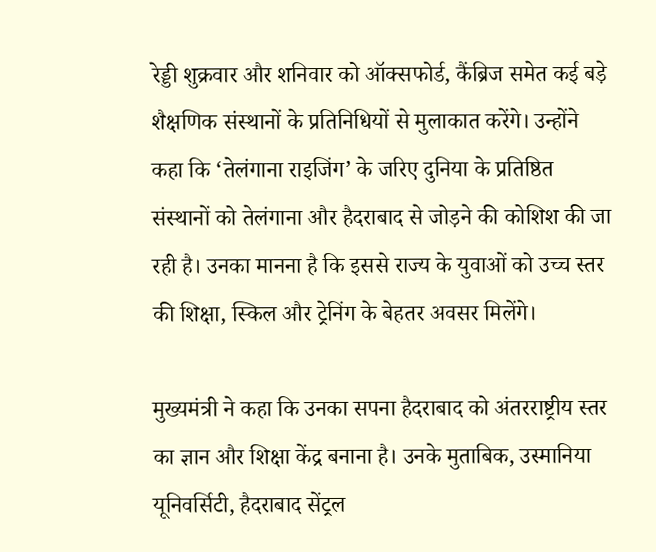रेड्डी शुक्रवार और शनिवार को ऑक्सफोर्ड, कैंब्रिज समेत कई बड़े शैक्षणिक संस्थानों के प्रतिनिधियों से मुलाकात करेंगे। उन्होंने कहा कि ‘तेलंगाना राइजिंग’ के जरिए दुनिया के प्रतिष्ठित संस्थानों को तेलंगाना और हैदराबाद से जोड़ने की कोशिश की जा रही है। उनका मानना है कि इससे राज्य के युवाओं को उच्च स्तर की शिक्षा, स्किल और ट्रेनिंग के बेहतर अवसर मिलेंगे।

मुख्यमंत्री ने कहा कि उनका सपना हैदराबाद को अंतरराष्ट्रीय स्तर का ज्ञान और शिक्षा केंद्र बनाना है। उनके मुताबिक, उस्मानिया यूनिवर्सिटी, हैदराबाद सेंट्रल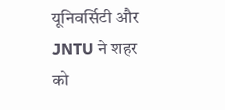यूनिवर्सिटी और JNTU ने शहर को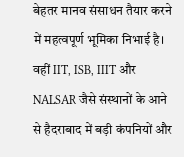बेहतर मानव संसाधन तैयार करने में महत्वपूर्ण भूमिका निभाई है। वहीं IIT, ISB, IIIT और NALSAR जैसे संस्थानों के आने से हैदराबाद में बड़ी कंपनियों और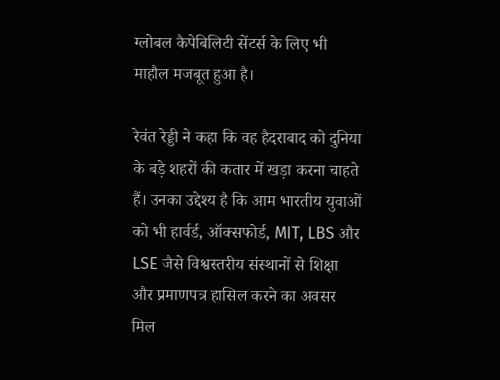ग्लोबल कैपेबिलिटी सेंटर्स के लिए भी माहौल मजबूत हुआ है।

रेवंत रेड्डी ने कहा कि वह हैदराबाद को दुनिया के बड़े शहरों की कतार में खड़ा करना चाहते हैं। उनका उद्देश्य है कि आम भारतीय युवाओं को भी हार्वर्ड, ऑक्सफोर्ड, MIT, LBS और LSE जैसे विश्वस्तरीय संस्थानों से शिक्षा और प्रमाणपत्र हासिल करने का अवसर मिल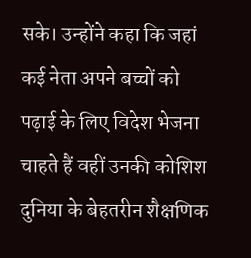सके। उन्होंने कहा कि जहां कई नेता अपने बच्चों को पढ़ाई के लिए विदेश भेजना चाहते हैं वहीं उनकी कोशिश दुनिया के बेहतरीन शैक्षणिक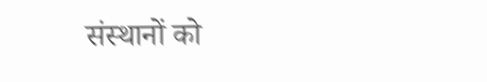संस्थानों को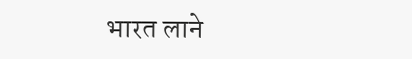भारत लाने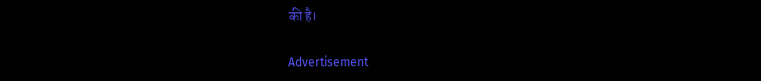की है।

Advertisement